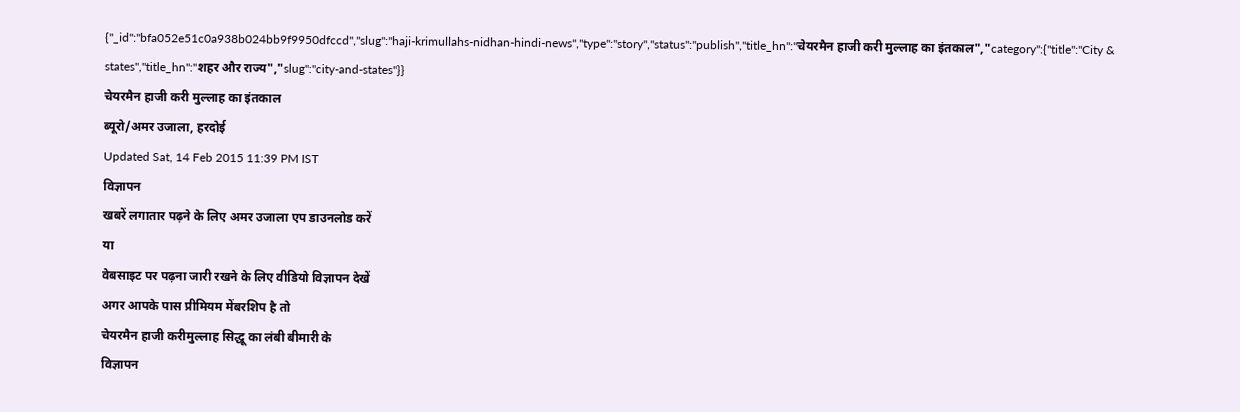{"_id":"bfa052e51c0a938b024bb9f9950dfccd","slug":"haji-krimullahs-nidhan-hindi-news","type":"story","status":"publish","title_hn":"चेयरमैन हाजी करी मुल्लाह का इंतकाल","category":{"title":"City & states","title_hn":"शहर और राज्य","slug":"city-and-states"}}
चेयरमैन हाजी करी मुल्लाह का इंतकाल
ब्यूरो/अमर उजाला, हरदोई
Updated Sat, 14 Feb 2015 11:39 PM IST
विज्ञापन
खबरें लगातार पढ़ने के लिए अमर उजाला एप डाउनलोड करें
या
वेबसाइट पर पढ़ना जारी रखने के लिए वीडियो विज्ञापन देखें
अगर आपके पास प्रीमियम मेंबरशिप है तो
चेयरमैन हाजी करीमुल्लाह सिद्धू का लंबी बीमारी के
विज्ञापन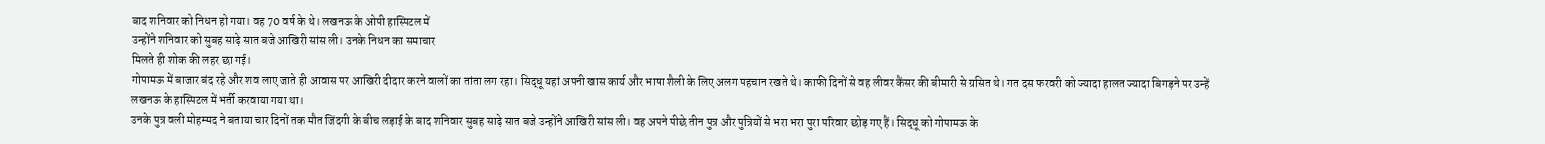बाद शनिवार को निधन हो गया। वह 70 वर्ष के थे। लखनऊ के ओपी हास्पिटल में
उन्होंने शनिवार को सुबह साढ़े सात बजे आखिरी सांस ली। उनके निधन का समाचार
मिलते ही शोक की लहर छा गई।
गोपामऊ में बाजार बंद रहे और शव लाए जाते ही आवास पर आखिरी दीदार करने वालों का तांता लग रहा। सिद्धू यहां अपनी खास कार्य और भाषा शैली के लिए अलग पहचान रखते थे। काफी दिनों से वह लीवर कैंसर की बीमारी से ग्रसित थे। गत दस फरवरी को ज्यादा हालत ज्यादा बिगड़ने पर उन्हें लखनऊ के हास्पिटल में भर्ती करवाया गया था।
उनके पुत्र वली मोहम्मद ने बताया चार दिनों तक मौत जिंदगी के बीच लड़ाई के बाद शनिवार सुबह साढ़े सात बजे उन्होंने आखिरी सांस ली। वह अपने पीछे तीन पुत्र और पुत्रियों से भरा भरा पुरा परिवार छोड़ गए हैं। सिद्धू को गोपामऊ के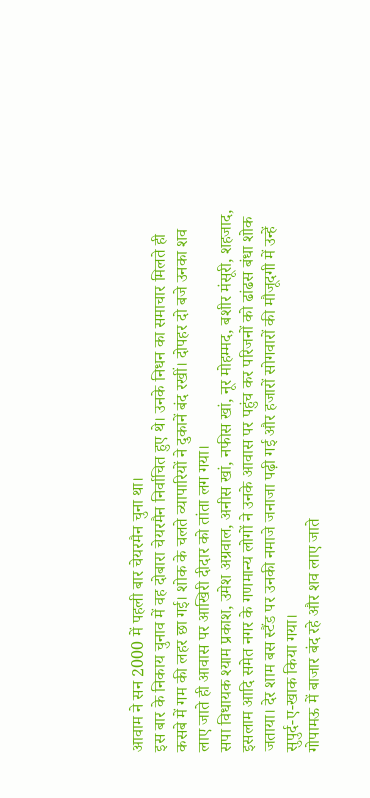आवाम ने सन 2000 में पहली बार चेयरमैन चुना था।
इस बार के निकाय चुनाव में वह दोबारा चेयरमैन निर्वाचित हुए थे। उनके निधन का समाचार मिलते ही कसबे में गम की लहर छा गई। शोक के चलते व्यापारियों ने दुकानें बंद रखीं। दोपहर दो बजे उनका शव लाए जाते ही आवास पर आखिरी दीदार को तांता लग गया।
सपा विधायक श्याम प्रकाश, उमेश अग्रवाल, अनीस खां, नफीस खां, नूर मोहम्मद, बशीर मंसूरी, शहजाद, इसलाम आदि समेत नगर के गणमान्य लोगों ने उनके आवास पर पहुंच कर परिजनों को ढांढस बंधा शोक जताया। देर शाम बस स्टैंड पर उनकी नमाजे जनाजा पढ़ी गई और हजारों सोगवारों की मौजूदगी में उन्हें सुपुर्द-ए-खाक किया गया।
गोपामऊ में बाजार बंद रहे और शव लाए जाते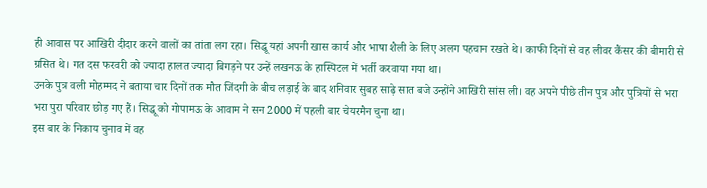ही आवास पर आखिरी दीदार करने वालों का तांता लग रहा। सिद्धू यहां अपनी खास कार्य और भाषा शैली के लिए अलग पहचान रखते थे। काफी दिनों से वह लीवर कैंसर की बीमारी से ग्रसित थे। गत दस फरवरी को ज्यादा हालत ज्यादा बिगड़ने पर उन्हें लखनऊ के हास्पिटल में भर्ती करवाया गया था।
उनके पुत्र वली मोहम्मद ने बताया चार दिनों तक मौत जिंदगी के बीच लड़ाई के बाद शनिवार सुबह साढ़े सात बजे उन्होंने आखिरी सांस ली। वह अपने पीछे तीन पुत्र और पुत्रियों से भरा भरा पुरा परिवार छोड़ गए हैं। सिद्धू को गोपामऊ के आवाम ने सन 2000 में पहली बार चेयरमैन चुना था।
इस बार के निकाय चुनाव में वह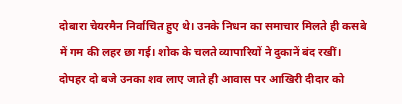दोबारा चेयरमैन निर्वाचित हुए थे। उनके निधन का समाचार मिलते ही कसबे में गम की लहर छा गई। शोक के चलते व्यापारियों ने दुकानें बंद रखीं। दोपहर दो बजे उनका शव लाए जाते ही आवास पर आखिरी दीदार को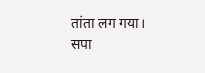तांता लग गया।
सपा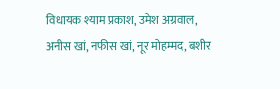विधायक श्याम प्रकाश, उमेश अग्रवाल, अनीस खां, नफीस खां, नूर मोहम्मद, बशीर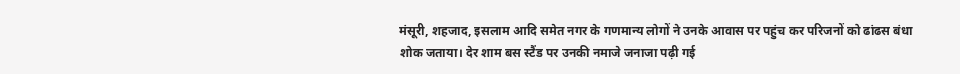मंसूरी, शहजाद, इसलाम आदि समेत नगर के गणमान्य लोगों ने उनके आवास पर पहुंच कर परिजनों को ढांढस बंधा शोक जताया। देर शाम बस स्टैंड पर उनकी नमाजे जनाजा पढ़ी गई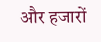और हजारों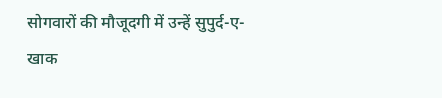सोगवारों की मौजूदगी में उन्हें सुपुर्द-ए-खाक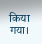किया गया।